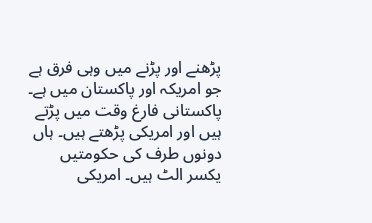پڑھنے اور پڑنے میں وہی فرق ہے جو امریکہ اور پاکستان میں ہے۔ پاکستانی فارغ وقت میں پڑتے ہیں اور امریکی پڑھتے ہیں۔ ہاں دونوں طرف کی حکومتیں یکسر الٹ ہیں۔ امریکی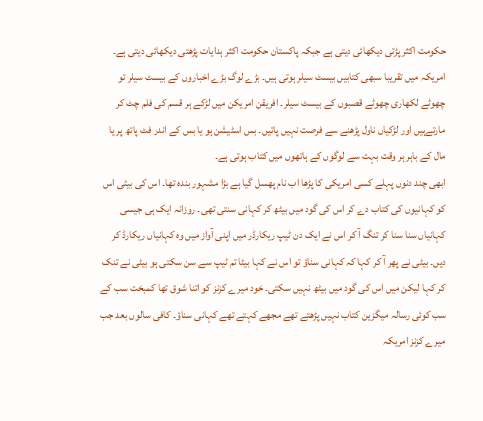حکومت اکثر پڑتی دیکھائی دیتی ہے جبکہ پاکستان حکومت اکثر ہدایات پڑھتی دیکھائی دیتی ہے۔
امریکہ میں تقریبا سبھی کتابیں بیسٹ سیلر ہوتی ہیں۔ بڑے لوگ بڑے اخباروں کے بیسٹ سیلر تو چھوٹے لکھاری چھوٹے قصبوں کے بیسٹ سیلر۔ افریقن امریکن میں لڑکے ہر قسم کی فلم چٹ کر مارتےہیں اور لڑکیاں ناول پڑھنے سے فرصت نہیں پاتیں۔ بس اسٹیشن ہو یا بس کے اندر فٹ پاتھ پر یا مال کے باہر ہر وقت بہت سے لوگوں کے ہاتھوں میں کتاب ہوتی ہے۔
ابھی چند دنوں پہلے کسی امریکی کا پڑھا اب نام پھسل گیا ہے بڑا مشہور بندہ تھا۔ اس کی بیٹی اس کو کہانیوں کی کتاب دے کر اس کی گود میں بیٹھ کر کہانی سنتی تھی۔ روزانہ ایک ہی جیسی کہانیاں سنا سنا کر تنگ آ کر اس نے ایک دن ٹیپ ریکارڈر میں اپنی آواز میں وہ کہانیاں ریکارڈ کر دیں۔ بیٹی نے پھر آ کر کہا کہ کہانی سناؤ تو اس نے کہا بیٹا تم ٹیپ سے سن سکتی ہو بیٹی نے تنک کر کہا لیکن میں اس کی گود میں بیٹھ نہیں سکتی۔ خود میرے کزنز کو اتنا شوق تھا کمبخت سب کے سب کوئی رسالہ میگزین کتاب نہیں پڑھتے تھے مجھے کہتے تھے کہانی سناؤ۔ کافی سالوں بعد جب میرے کزنز امریکہ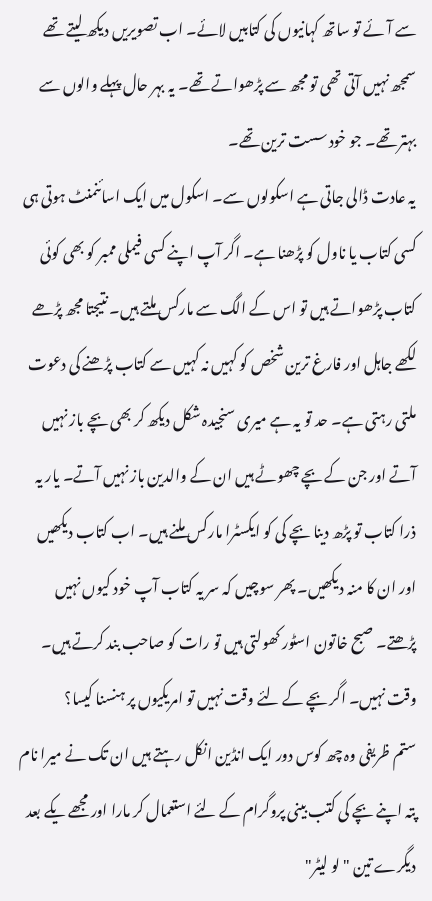سے آئے تو ساتھ کہانیوں کی کتابیں لائے۔ اب تصویریں دیکھ لیتے تھے سمجھ نہیں آتی تھی تو مجھ سے پڑھواتے تھے۔ یہ بہر حال پہلے والوں سے بہتر تھے۔ جو خود سست ترین تھے۔
یہ عادت ڈالی جاتی ہے اسکولوں سے۔ اسکول میں ایک اسائنمنٹ ہوتی ہی کسی کتاب یا ناول کو پڑھنا ہے۔ اگر آپ اپنے کسی فیملی ممبر کو بھی کوئی کتاب پڑھواتے ہیں تو اس کے الگ سے مارکس ملتے ہیں۔ نتیجتا مجھ پڑھے لکھے جاہل اور فارغ ترین شخص کو کہیں نہ کہیں سے کتاب پڑھنے کی دعوت ملتی رہتی ہے۔ حد تو یہ ہے میری سنجیدہ شکل دیکھ کر بھی بچے باز نہیں آتے اور جن کے بچے چھوٹے ہیں ان کے والدین باز نہیں آتے۔ یار یہ ذرا کتاب تو پڑھ دینا بچے کی کو ایکسٹرا مارکس ملنے ہیں۔ اب کتاب دیکھیں اور ان کا منہ دیکھیں۔ پھر سوچیں کہ سر یہ کتاب آپ خود کیوں نہیں پڑھتے۔ صبح خاتون اسٹور کھولتی ہیں تو رات کو صاحب بند کرتے ہیں۔ وقت نہیں۔ اگر بچے کے لئے وقت نہیں تو امریکیوں پر ہنسنا کیسا؟
ستم ظریفی وہ چھ کوس دور ایک انڈین انکل رہتے ہیں ان تک نے میرا نام پتہ اپنے بچے کی کتب بینی پروگرام کے لئے استعمال کر مارا اور مجھے یکے بعد دیگرے تین "لو لیٹر"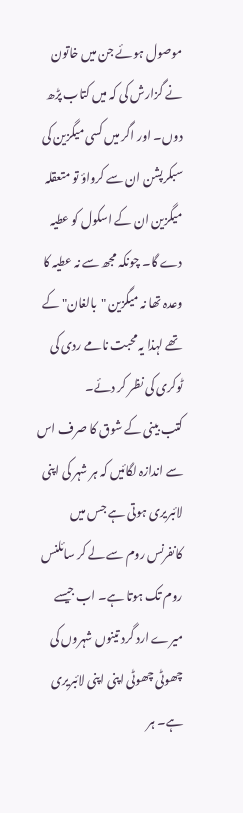موصول ہوئے جن میں خاتون نے گزارش کی کہ میں کتاب پڑھ دوں۔ اور اگر میں کسی میگزین کی سبکرپشن ان سے کرواؤ تو متعقلہ میگزین ان کے اسکول کو عطیہ دے گا۔ چونکہ مجھ سے نہ عطیہ کا وعدہ تھا نہ میگزین "بالغان" کے تھے لہذا یہ محبت نامے ردی کی ٹوکری کی نظر کر دئے۔
کتب بینی کے شوق کا صرف اس سے اندازہ لگائیں کہ ہر شہر کی اپنی لائبریری ہوتی ہے جس میں کانفرنس روم سے لے کر سائلنس روم تک ہوتا ہے۔ اب جیسے میرے ارد گرد تینوں شہروں کی چھوٹی چھوٹی اپنی اپنی لائبریری ہے۔ ہر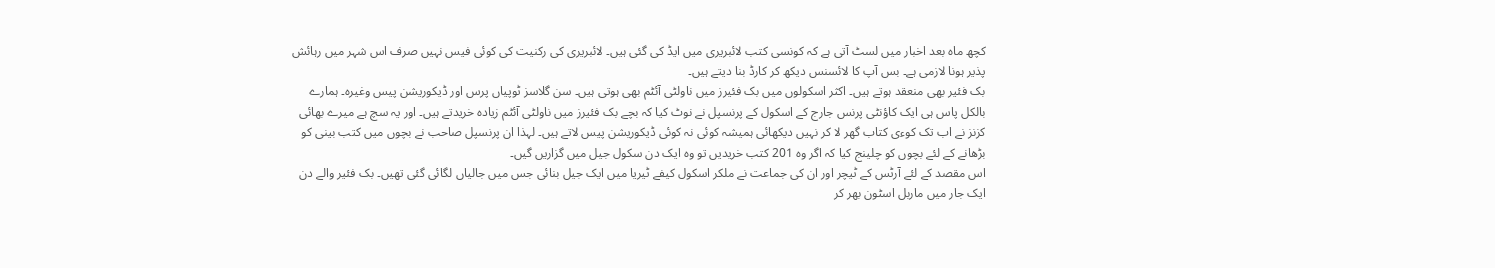کچھ ماہ بعد اخبار میں لسٹ آتی ہے کہ کونسی کتب لائبریری میں ایڈ کی گئی ہیں۔ لائبریری کی رکنیت کی کوئی فیس نہیں صرف اس شہر میں رہائش پذیر ہونا لازمی ہے۔ بس آپ کا لائسنس دیکھ کر کارڈ بنا دیتے ہیں۔
بک فئیر بھی منعقد ہوتے ہیں۔ اکثر اسکولوں میں بک فئیرز میں ناولٹی آئٹم بھی ہوتی ہیں۔ سن گلاسز ٹوپیاں پرس اور ڈیکوریشن پیس وغیرہ۔ ہمارے بالکل پاس ہی ایک کاؤنٹی پرنس جارج کے اسکول کے پرنسپل نے نوٹ کیا کہ بچے بک فئیرز میں ناولٹی آئٹم زیادہ خریدتے ہیں۔ اور یہ سچ ہے میرے بھائی کزنز نے اب تک کوءی کتاب گھر لا کر نہیں دیکھائی ہمیشہ کوئی نہ کوئی ڈیکوریشن پیس لاتے ہیں۔ لہذا ان پرنسپل صاحب نے بچوں میں کتب بینی کو بڑھانے کے لئے بچوں کو چلینج کیا کہ اگر وہ 201 کتب خریدیں تو وہ ایک دن سکول جیل میں گزاریں گیں۔
اس مقصد کے لئے آرٹس کے ٹیچر اور ان کی جماعت نے ملکر اسکول کیفے ٹیریا میں ایک جیل بنائی جس میں جالیاں لگائی گئی تھیں۔ بک فئیر والے دن ایک جار میں ماربل اسٹون بھر کر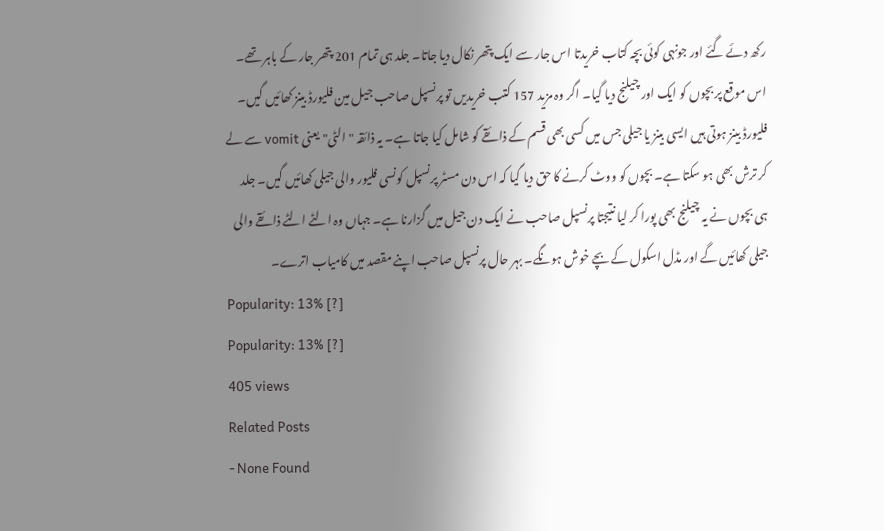رکھ دئے گئے اور جونہی کوئی بچہ کتاب خریدتا اس جار سے ایک پتھر نکال دیا جاتا۔ جلد ہی تمام 201 پتھر جار کے باہر تھے۔ اس موقع پر بچوں کو ایک اور چیلنج دیا گیا۔ اگر وہ مزید 157 کتب خریدیں تو پرنسپل صاحب جیل مین فلیورڈ بینز کھائیں گیں۔
فلیورڈ بینز ہوتی ہیں ایسی بینز یا جیلی جس میں کسی بھی قسم کے ذائقے کو شامل کیا جاتا ہے۔ یہ ذائقہ "الٹی" یعنی vomit سے لے کر ترش بھی ہو سکتا ہے۔ بچوں کو ووٹ کرنے کا حق دیا گیا کہ اس دن مسٹر پرنسپل کونسی فلیور والی جیلی کھائیں گیں۔ جلد ہی بچوں نے یہ چیلنج بھی پورا کر لیا نتیجتا پرنسپل صاحب نے ایک دن جیل میں گزارنا ہے۔ جہاں وہ الٹے الٹے ذائقے والی جیلی کھائیں گے اور مڈل اسکول کے بچے خوش ہونگے۔ بہر حال پرنسپل صاحب اپنے مقصد میں کامیاب اترے۔
Popularity: 13% [?]
Popularity: 13% [?]
405 views
Related Posts
- None Found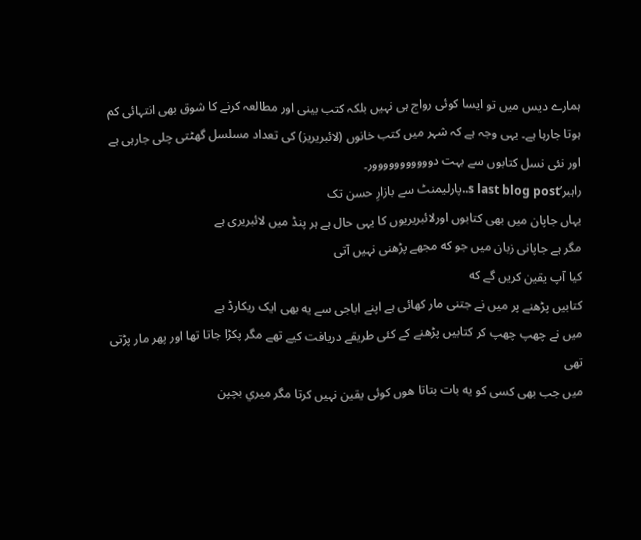ہمارے دیس میں تو ایسا کوئی رواج ہی نہیں بلکہ کتب بینی اور مطالعہ کرنے کا شوق بھی انتہائی کم ہوتا جارہا ہے۔ یہی وجہ ہے کہ شہر میں کتب خانوں (لائبریریز) کی تعداد مسلسل گھٹتی چلی جارہی ہے
اور نئی نسل کتابوں سے بہت دووووووووووور۔
راہبر’s last blog post..پارلیمنٹ سے بازارِ حسن تک
یہاں جاپان ميں بهی کتابوں اورلائبریریوں کا یہی حال ہے ہر پنڈ میں لائبریری ہے
مگر ہے جاپانی زبان ميں جو که مجھے پڑهنی نہیں آتی
کیا آپ یقین کریں گے که
کتابیں پڑهنے پر میں نے جتنی مار کھائی ہے اپنے اباجی سے یه بهی ایک ریکارڈ ہے
میں نے چھپ چھپ کر کتابیں پڑهنے کے کئی طریقے دریافت کیے تھے مگر پکڑا جاتا تها اور پهر مار پڑتی تهی
میں جب بهی کسی کو یه بات بتاتا هوں کوئی یقین نہیں کرتا مگر میري بچپن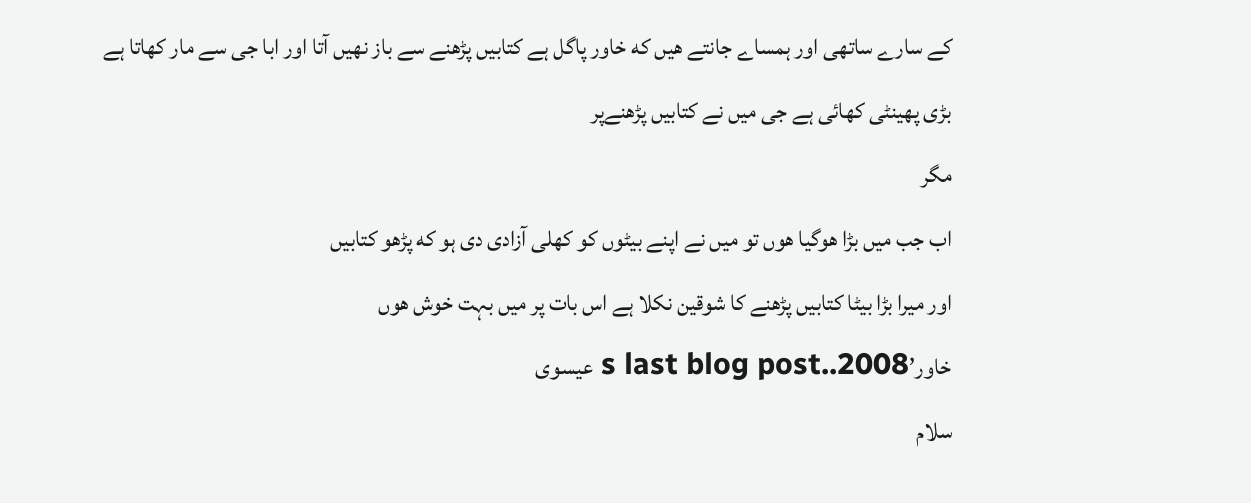کے سارے ساتھی اور ہمساے جانتے هیں که خاور پاگل ہے کتابیں پڑهنے سے باز نهیں آتا اور ابا جی سے مار کھاتا ہے
بڑی پهینٹی کھائی ہے جی میں نے کتابیں پڑهنےپر
مگر
اب جب میں بڑا هوگیا هوں تو میں نے اپنے بیٹوں کو کھلی آزادی دی ہو که پڑهو کتابیں
اور میرا بڑا بیٹا کتابیں پڑهنے کا شوقین نکلا ہے اس بات پر میں بہت خوش هوں
خاور’s last blog post..2008 عیسوی
سلام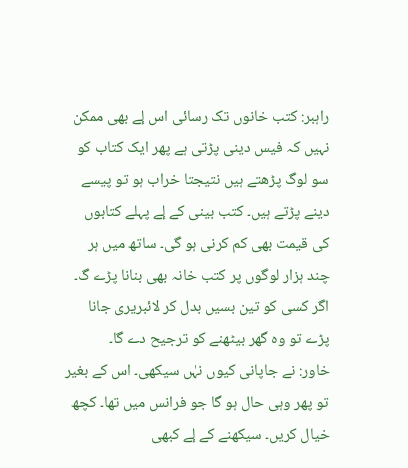راہبر: کتب خانوں تک رسائی اس لٕے بھی ممکن نہیں کہ فیس دینی پڑتی ہے پھر ایک کتاب کو سو لوگ پڑھتے ہیں نتیجتا خراب ہو تو پیسے دینے پڑتے ہیں۔ کتب بینی کے لٕے پہلے کتابوں کی قیمت بھی کم کرنی ہو گی۔ ساتھ میں ہر چند ہزار لوگوں پر کتب خانہ بھی بنانا پڑے گ۔ اگر کسی کو تین بسیں بدل کر لائبریری جانا پڑے تو وہ گھر بیٹھنے کو ترجیح دے گا۔
خاور: نے جاپانی کیوں نہٰں سیکھی۔ اس کے بغیر تو پھر وہی حال ہو گا جو فرانس میں تھا۔ کچھ خیال کریں۔ سیکھنے کے لٕے کبھی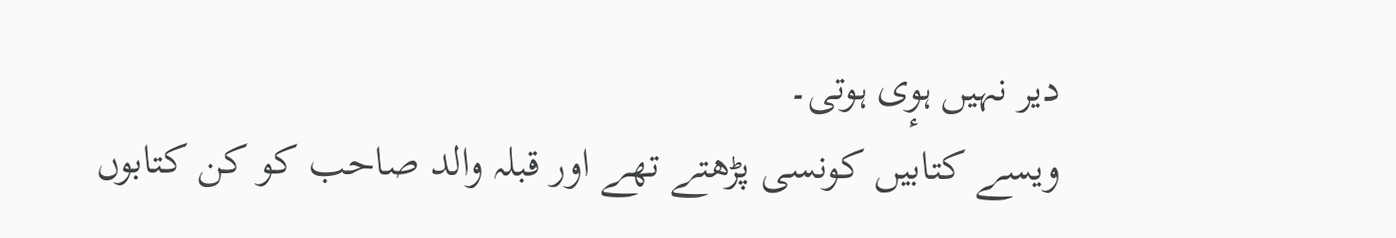دیر نہیں ہوٕی ہوتی۔
ویسے کتابیں کونسی پڑھتے تھے اور قبلہ والد صاحب کو کن کتابوں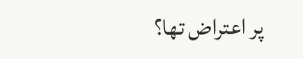پر اعتراض تھا؟